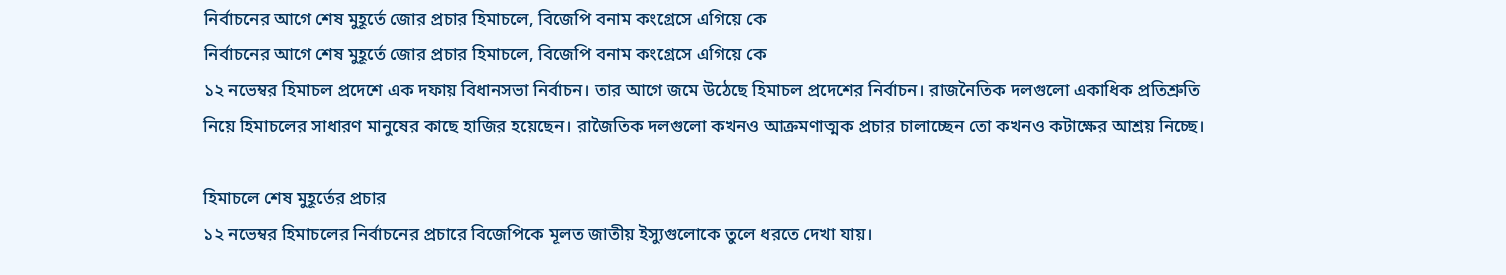নির্বাচনের আগে শেষ মুহূর্তে জোর প্রচার হিমাচলে, বিজেপি বনাম কংগ্রেসে এগিয়ে কে
নির্বাচনের আগে শেষ মুহূর্তে জোর প্রচার হিমাচলে, বিজেপি বনাম কংগ্রেসে এগিয়ে কে
১২ নভেম্বর হিমাচল প্রদেশে এক দফায় বিধানসভা নির্বাচন। তার আগে জমে উঠেছে হিমাচল প্রদেশের নির্বাচন। রাজনৈতিক দলগুলো একাধিক প্রতিশ্রুতি নিয়ে হিমাচলের সাধারণ মানুষের কাছে হাজির হয়েছেন। রাজৈতিক দলগুলো কখনও আক্রমণাত্মক প্রচার চালাচ্ছেন তো কখনও কটাক্ষের আশ্রয় নিচ্ছে।

হিমাচলে শেষ মুহূর্তের প্রচার
১২ নভেম্বর হিমাচলের নির্বাচনের প্রচারে বিজেপিকে মূলত জাতীয় ইস্যুগুলোকে তুলে ধরতে দেখা যায়।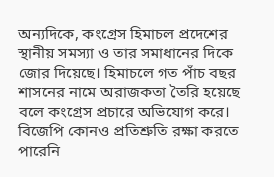অন্যদিকে, কংগ্রেস হিমাচল প্রদেশের স্থানীয় সমস্যা ও তার সমাধানের দিকে জোর দিয়েছে। হিমাচলে গত পাঁচ বছর শাসনের নামে অরাজকতা তৈরি হয়েছে বলে কংগ্রেস প্রচারে অভিযোগ করে। বিজেপি কোনও প্রতিশ্রুতি রক্ষা করতে পারেনি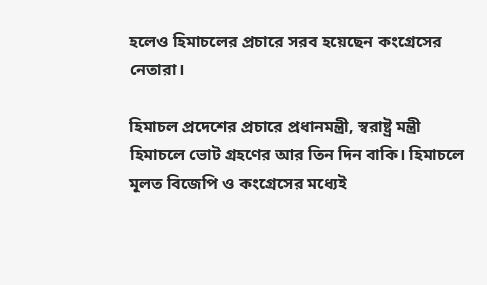হলেও হিমাচলের প্রচারে সরব হয়েছেন কংগ্রেসের নেতারা।

হিমাচল প্রদেশের প্রচারে প্রধানমন্ত্রী, স্বরাষ্ট্র মন্ত্রী
হিমাচলে ভোট গ্রহণের আর তিন দিন বাকি। হিমাচলে মূলত বিজেপি ও কংগ্রেসের মধ্যেই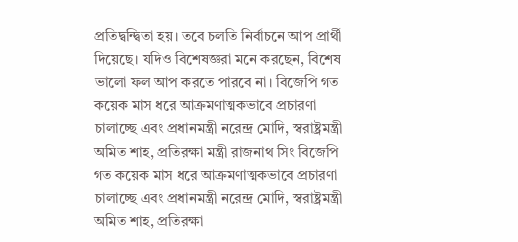প্রতিদ্বন্দ্বিতা হয়। তবে চলতি নির্বাচনে আপ প্রার্থী দিয়েছে। যদিও বিশেষজ্ঞরা মনে করছেন, বিশেষ ভালো ফল আপ করতে পারবে না। বিজেপি গত কয়েক মাস ধরে আক্রমণাত্মকভাবে প্রচারণা চালাচ্ছে এবং প্রধানমন্ত্রী নরেন্দ্র মোদি, স্বরাষ্ট্রমন্ত্রী অমিত শাহ, প্রতিরক্ষা মন্ত্রী রাজনাথ সিং বিজেপি গত কয়েক মাস ধরে আক্রমণাত্মকভাবে প্রচারণা চালাচ্ছে এবং প্রধানমন্ত্রী নরেন্দ্র মোদি, স্বরাষ্ট্রমন্ত্রী অমিত শাহ, প্রতিরক্ষা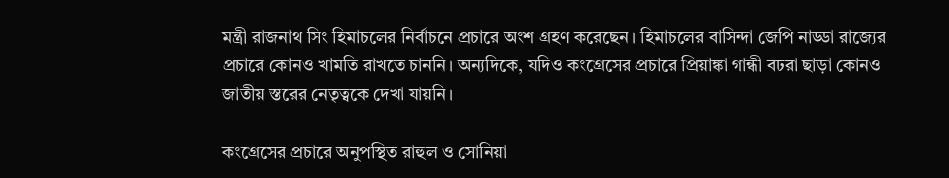মন্ত্রী রাজনাথ সিং হিমাচলের নির্বাচনে প্রচারে অংশ গ্রহণ করেছেন। হিমাচলের বাসিন্দা জেপি নাড্ডা রাজ্যের প্রচারে কোনও খামতি রাখতে চাননি। অন্যদিকে, যদিও কংগ্রেসের প্রচারে প্রিয়াঙ্কা গান্ধী বঢরা ছাড়া কোনও জাতীয় স্তরের নেতৃত্বকে দেখা যায়নি।

কংগ্রেসের প্রচারে অনুপস্থিত রাহুল ও সোনিয়া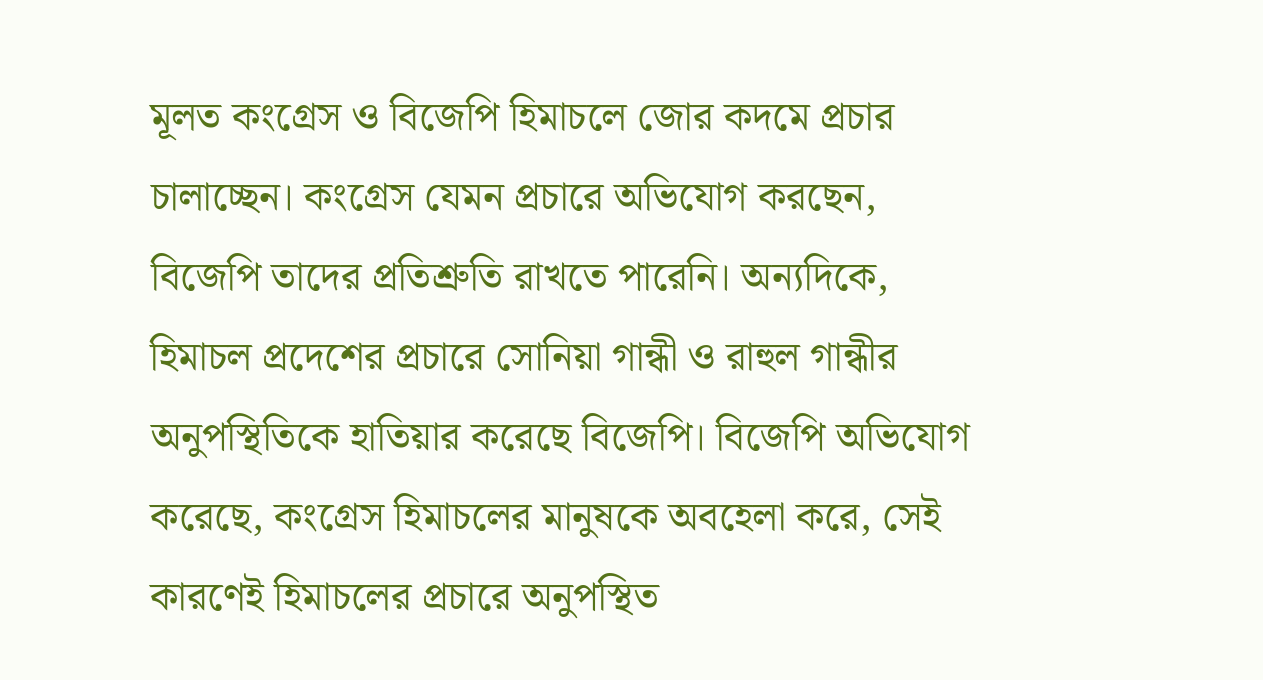মূলত কংগ্রেস ও বিজেপি হিমাচলে জোর কদমে প্রচার চালাচ্ছেন। কংগ্রেস যেমন প্রচারে অভিযোগ করছেন, বিজেপি তাদের প্রতিশ্রুতি রাখতে পারেনি। অন্যদিকে, হিমাচল প্রদেশের প্রচারে সোনিয়া গান্ধী ও রাহুল গান্ধীর অনুপস্থিতিকে হাতিয়ার করেছে বিজেপি। বিজেপি অভিযোগ করেছে, কংগ্রেস হিমাচলের মানুষকে অবহেলা করে, সেই কারণেই হিমাচলের প্রচারে অনুপস্থিত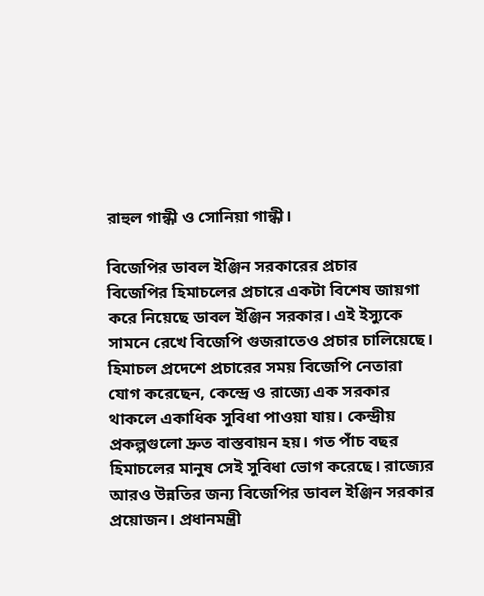রাহুল গান্ধী ও সোনিয়া গান্ধী।

বিজেপির ডাবল ইঞ্জিন সরকারের প্রচার
বিজেপির হিমাচলের প্রচারে একটা বিশেষ জায়গা করে নিয়েছে ডাবল ইঞ্জিন সরকার। এই ইস্যুকে সামনে রেখে বিজেপি গুজরাতেও প্রচার চালিয়েছে। হিমাচল প্রদেশে প্রচারের সময় বিজেপি নেতারা যোগ করেছেন, কেন্দ্রে ও রাজ্যে এক সরকার থাকলে একাধিক সুবিধা পাওয়া যায়। কেন্দ্রীয় প্রকল্পগুলো দ্রুত বাস্তবায়ন হয়। গত পাঁচ বছর হিমাচলের মানুষ সেই সুবিধা ভোগ করেছে। রাজ্যের আরও উন্নতির জন্য বিজেপির ডাবল ইঞ্জিন সরকার প্রয়োজন। প্রধানমন্ত্রী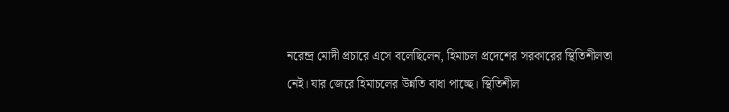নরেন্দ্র মোদী প্রচারে এসে বলেছিলেন, হিমাচল প্রদেশের সরকারের স্থিতিশীলতা নেই। যার জেরে হিমাচলের উন্নতি বাধা পাচ্ছে। স্থিতিশীল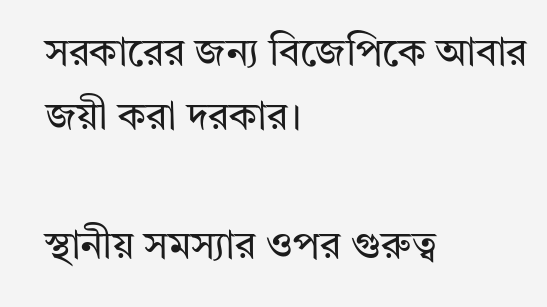সরকারের জন্য বিজেপিকে আবার জয়ী করা দরকার।

স্থানীয় সমস্যার ওপর গুরুত্ব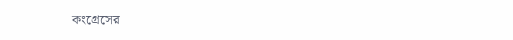কংগ্রেসের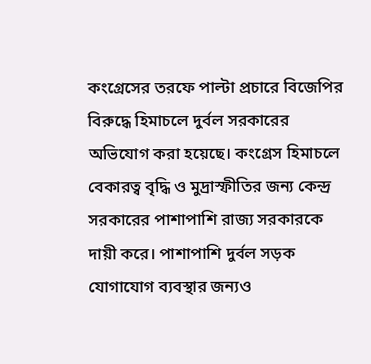কংগ্রেসের তরফে পাল্টা প্রচারে বিজেপির বিরুদ্ধে হিমাচলে দুর্বল সরকারের অভিযোগ করা হয়েছে। কংগ্রেস হিমাচলে বেকারত্ব বৃদ্ধি ও মুদ্রাস্ফীতির জন্য কেন্দ্র সরকারের পাশাপাশি রাজ্য সরকারকে দায়ী করে। পাশাপাশি দুর্বল সড়ক যোগাযোগ ব্যবস্থার জন্যও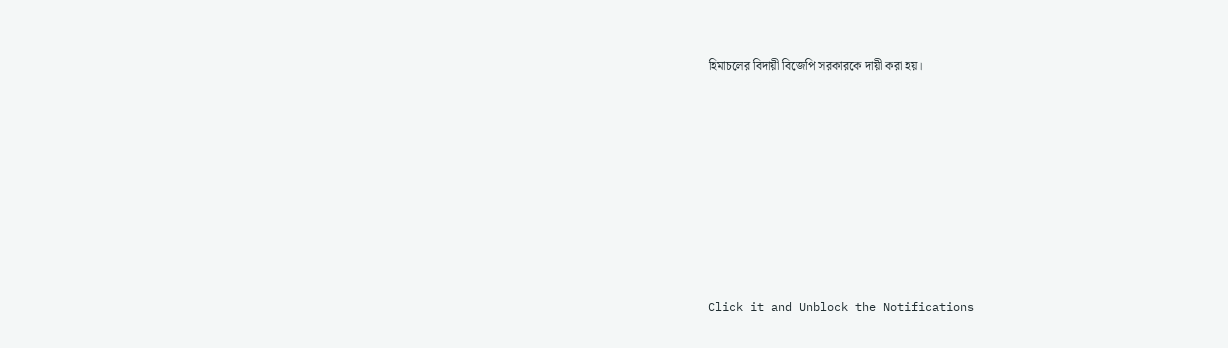হিমাচলের বিদায়ী বিজেপি সরকারকে দায়ী করা হয়।












Click it and Unblock the Notifications